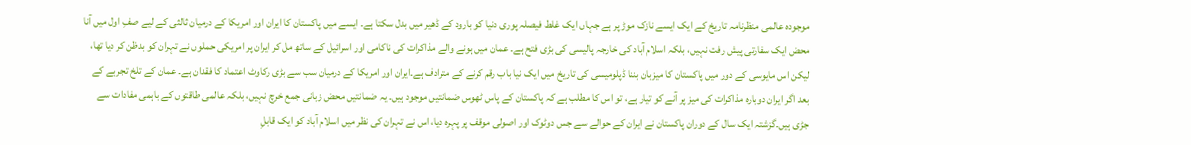موجودہ عالمی منظرنامہ تاریخ کے ایک ایسے نازک موڑ پر ہے جہاں ایک غلط فیصلہ پوری دنیا کو بارود کے ڈھیر میں بدل سکتا ہے۔ ایسے میں پاکستان کا ایران اور امریکا کے درمیان ثالثی کے لیے صفِ اول میں آنا محض ایک سفارتی پیش رفت نہیں، بلکہ اسلام آباد کی خارجہ پالیسی کی بڑی فتح ہے۔ عمان میں ہونے والے مذاکرات کی ناکامی اور اسرائیل کے ساتھ مل کر ایران پر امریکی حملوں نے تہران کو بدظن کر دیا تھا، لیکن اس مایوسی کے دور میں پاکستان کا میزبان بننا ڈپلومیسی کی تاریخ میں ایک نیا باب رقم کرنے کے مترادف ہے۔ایران اور امریکا کے درمیان سب سے بڑی رکاوٹ اعتماد کا فقدان ہے۔ عمان کے تلخ تجربے کے بعد اگر ایران دوبارہ مذاکرات کی میز پر آنے کو تیار ہے، تو اس کا مطلب ہے کہ پاکستان کے پاس ٹھوس ضمانتیں موجود ہیں۔ یہ ضمانتیں محض زبانی جمع خرچ نہیں، بلکہ عالمی طاقتوں کے باہمی مفادات سے جڑی ہیں۔گزشتہ ایک سال کے دوران پاکستان نے ایران کے حوالے سے جس دوٹوک اور اصولی موقف پر پہرہ دیا، اس نے تہران کی نظر میں اسلام آباد کو ایک قابلِ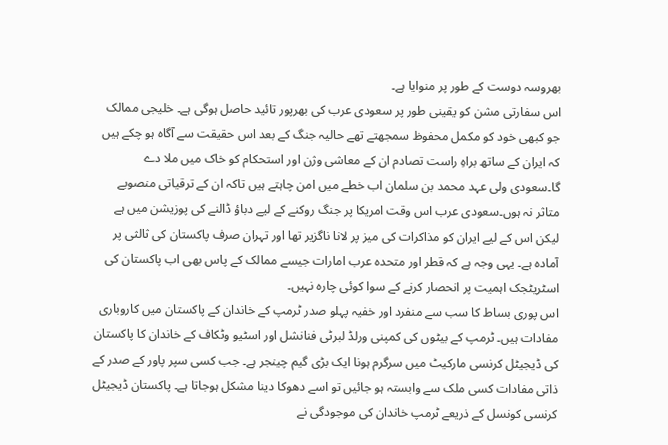بھروسہ دوست کے طور پر منوایا ہے۔
اس سفارتی مشن کو یقینی طور پر سعودی عرب کی بھرپور تائید حاصل ہوگی ہے۔ خلیجی ممالک جو کبھی خود کو مکمل محفوظ سمجھتے تھے حالیہ جنگ کے بعد اس حقیقت سے آگاہ ہو چکے ہیں کہ ایران کے ساتھ براہِ راست تصادم ان کے معاشی وژن اور استحکام کو خاک میں ملا دے گا۔سعودی ولی عہد محمد بن سلمان اب خطے میں امن چاہتے ہیں تاکہ ان کے ترقیاتی منصوبے متاثر نہ ہوں۔سعودی عرب اس وقت امریکا پر جنگ روکنے کے لیے دباؤ ڈالنے کی پوزیشن میں ہے لیکن اس کے لیے ایران کو مذاکرات کی میز پر لانا ناگزیر تھا اور تہران صرف پاکستان کی ثالثی پر آمادہ ہے۔ یہی وجہ ہے کہ قطر اور متحدہ عرب امارات جیسے ممالک کے پاس بھی اب پاکستان کی اسٹریٹجک اہمیت پر انحصار کرنے کے سوا کوئی چارہ نہیں۔
اس پوری بساط کا سب سے منفرد اور خفیہ پہلو صدر ٹرمپ کے خاندان کے پاکستان میں کاروباری مفادات ہیں۔ ٹرمپ کے بیٹوں کی کمپنی ورلڈ لبرٹی فنانشل اور اسٹیو وٹکاف کے خاندان کا پاکستان کی ڈیجیٹل کرنسی مارکیٹ میں سرگرم ہونا ایک بڑی گیم چینجر ہے۔ جب کسی سپر پاور کے صدر کے ذاتی مفادات کسی ملک سے وابستہ ہو جائیں تو اسے دھوکا دینا مشکل ہوجاتا ہے۔ پاکستان ڈیجیٹل کرنسی کونسل کے ذریعے ٹرمپ خاندان کی موجودگی نے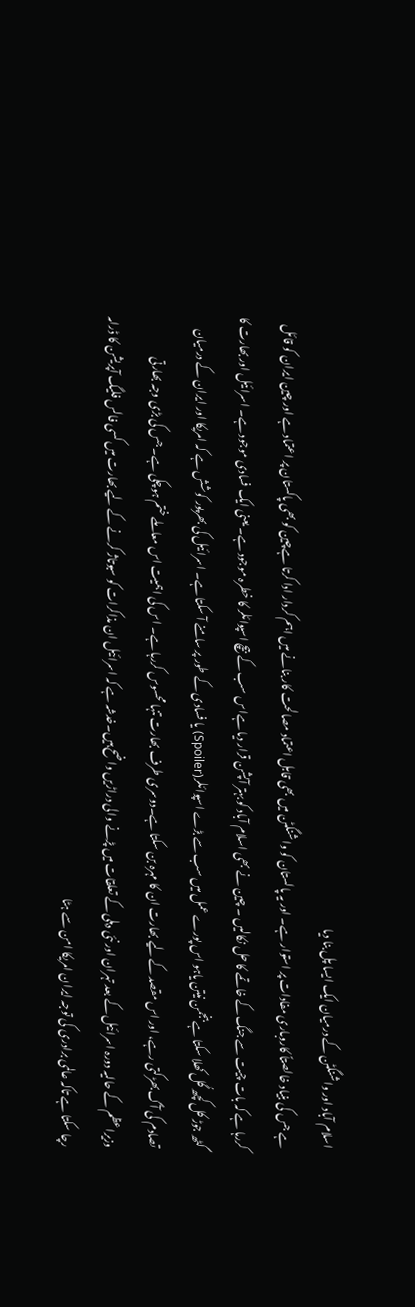اسلام آباد اور واشنگٹن کے درمیان ایک ایسا پل بنا دیا
ہے جس کی بنیاد خالصتاً کاروباری مفادات پر استوار ہے۔ اور یہ پالستان کو واشنگٹن میں بھی قابل اعتماد مصالحت کار بنانے میں اہم کردار ادا کرتا ہےچین کو بھی پاکستان پر اعتماد ہے اور چین ایران کو قائل کررہا ہے کہ بات چیت سے جنگ کے خاتمے کا حل نکالیں ۔ چین نے بھی اسلام آباد کو بہتر آپشن قرار دیا ہےاس سب کے بیچ اسپوائلر کا خطرہ موجود ہے۔ یعنی ایک فسادی موجود ہے۔ اسرائیل اور بھارت کا گٹھ جوڑ کل کچھ گُل کھلا سکتا ہےبنجمن نیتن یاہو اس پورے عمل میں سب سے بڑے اسپوائلر(Spoiler) یا فسادی کے طور پر سامنے آ سکتا ہے۔ اسرائیل کی بھرپور کوشش ہے کہ امریکا اور ایران کے درمیان تصادم کی آگ بھڑکتی رہے، اور اس مقصد کے لیے بھارت ان کا مہرہ بن سکتا ہے۔دوسری طرف بھارت تنہا محسوس کررہا ہے۔ اس کی اہمیت اس معاملے ختم ہوچکی ہے۔ جس کی بڑی وجہ بھارتی وزیراعظم کے حالیہ دورہ اسرائیل کے بعد تہران اور نئی دہلی کے تعلقات میں پڑنے والی دراڑیں واضح ہیں۔خدشہ ہے کہ اسرائیل ان مذاکرات کو سبوتاژ کرنے کے لیے بھارت میں کسی فالس فلیگ آپریشن کا ڈرامہ رچا سکتا ہے تاکہ عالمی برادری کی توجہ ایران امریکا امن سے ہٹا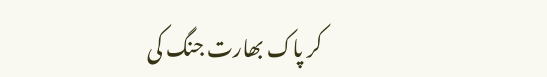کر پاک بھارت جنگ کی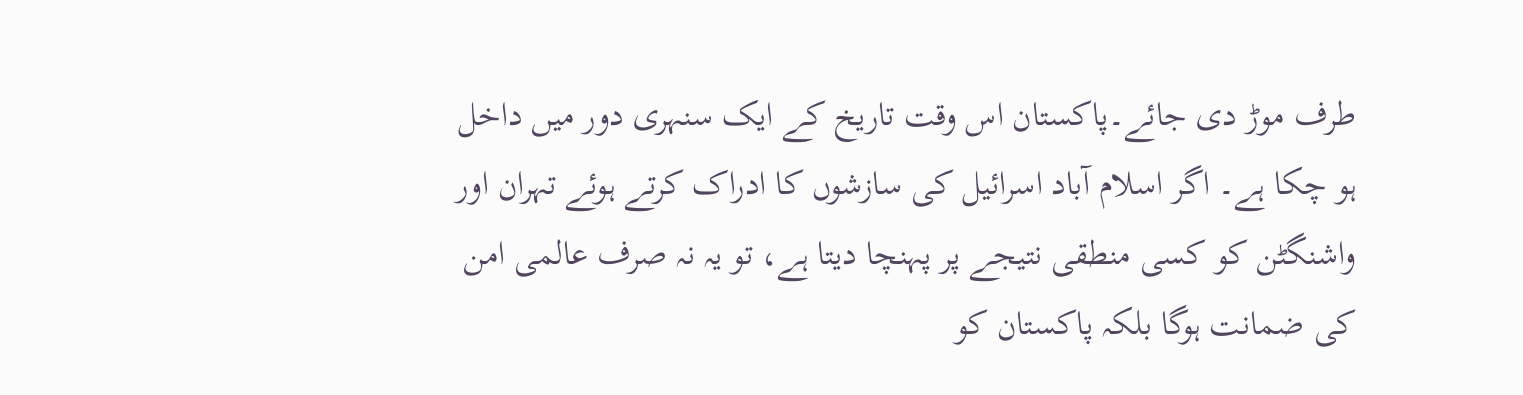طرف موڑ دی جائے۔پاکستان اس وقت تاریخ کے ایک سنہری دور میں داخل ہو چکا ہے۔ اگر اسلام آباد اسرائیل کی سازشوں کا ادراک کرتے ہوئے تہران اور واشنگٹن کو کسی منطقی نتیجے پر پہنچا دیتا ہے، تو یہ نہ صرف عالمی امن کی ضمانت ہوگا بلکہ پاکستان کو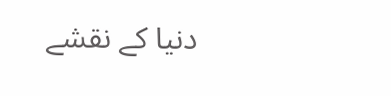دنیا کے نقشے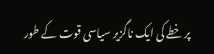پر خطے کی ایک ناگزیر سیاسی قوت کے طور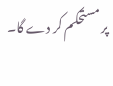پر مستحکم کر دے گا۔